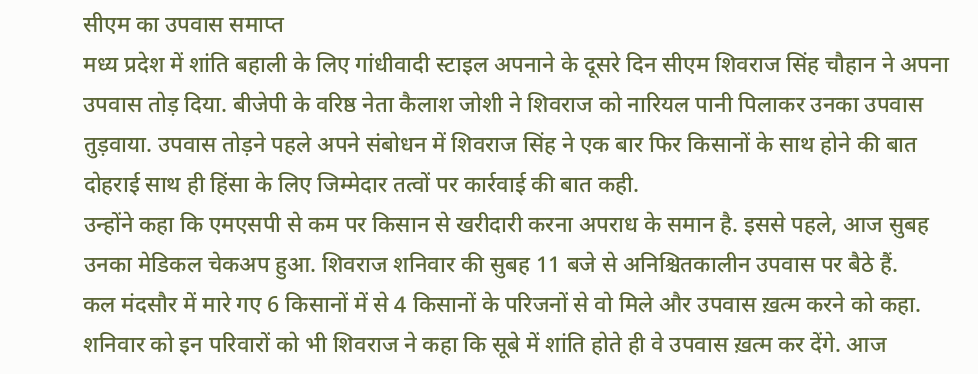सीएम का उपवास समाप्त
मध्य प्रदेश में शांति बहाली के लिए गांधीवादी स्टाइल अपनाने के दूसरे दिन सीएम शिवराज सिंह चौहान ने अपना उपवास तोड़ दिया. बीजेपी के वरिष्ठ नेता कैलाश जोशी ने शिवराज को नारियल पानी पिलाकर उनका उपवास तुड़वाया. उपवास तोड़ने पहले अपने संबोधन में शिवराज सिंह ने एक बार फिर किसानों के साथ होने की बात दोहराई साथ ही हिंसा के लिए जिम्मेदार तत्वों पर कार्रवाई की बात कही.
उन्होंने कहा कि एमएसपी से कम पर किसान से खरीदारी करना अपराध के समान है. इससे पहले, आज सुबह उनका मेडिकल चेकअप हुआ. शिवराज शनिवार की सुबह 11 बजे से अनिश्चितकालीन उपवास पर बैठे हैं.
कल मंदसौर में मारे गए 6 किसानों में से 4 किसानों के परिजनों से वो मिले और उपवास ख़त्म करने को कहा. शनिवार को इन परिवारों को भी शिवराज ने कहा कि सूबे में शांति होते ही वे उपवास ख़त्म कर देंगे. आज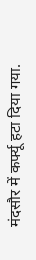मंदसौर में कर्फ्यू हटा दिया गया.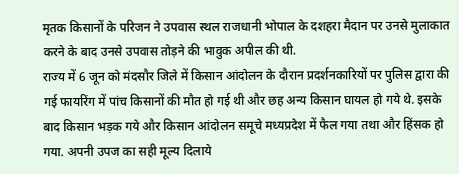मृतक किसानों के परिजन ने उपवास स्थल राजधानी भोपाल के दशहरा मैदान पर उनसे मुलाकात करने के बाद उनसे उपवास तोड़ने की भावुक अपील की थी.
राज्य में 6 जून को मंदसौर जिले में किसान आंदोलन के दौरान प्रदर्शनकारियों पर पुलिस द्वारा की गई फायरिंग में पांच किसानों की मौत हो गई थी और छह अन्य किसान घायल हो गये थे. इसके बाद किसान भड़क गये और किसान आंदोलन समूचे मध्यप्रदेश में फैल गया तथा और हिंसक हो गया. अपनी उपज का सही मूल्य दिलाये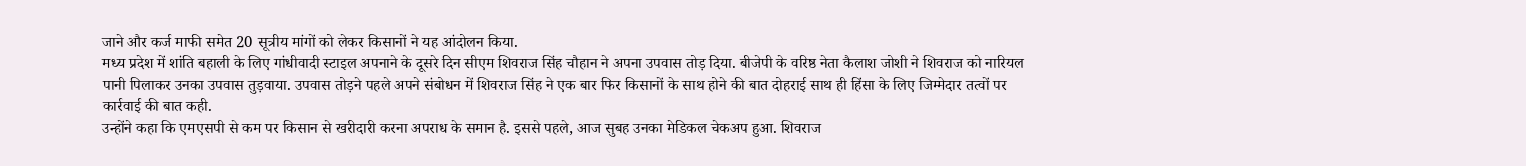जाने और कर्ज माफी समेत 20 सूत्रीय मांगों को लेकर किसानों ने यह आंदोलन किया.
मध्य प्रदेश में शांति बहाली के लिए गांधीवादी स्टाइल अपनाने के दूसरे दिन सीएम शिवराज सिंह चौहान ने अपना उपवास तोड़ दिया. बीजेपी के वरिष्ठ नेता कैलाश जोशी ने शिवराज को नारियल पानी पिलाकर उनका उपवास तुड़वाया. उपवास तोड़ने पहले अपने संबोधन में शिवराज सिंह ने एक बार फिर किसानों के साथ होने की बात दोहराई साथ ही हिंसा के लिए जिम्मेदार तत्वों पर कार्रवाई की बात कही.
उन्होंने कहा कि एमएसपी से कम पर किसान से खरीदारी करना अपराध के समान है. इससे पहले, आज सुबह उनका मेडिकल चेकअप हुआ. शिवराज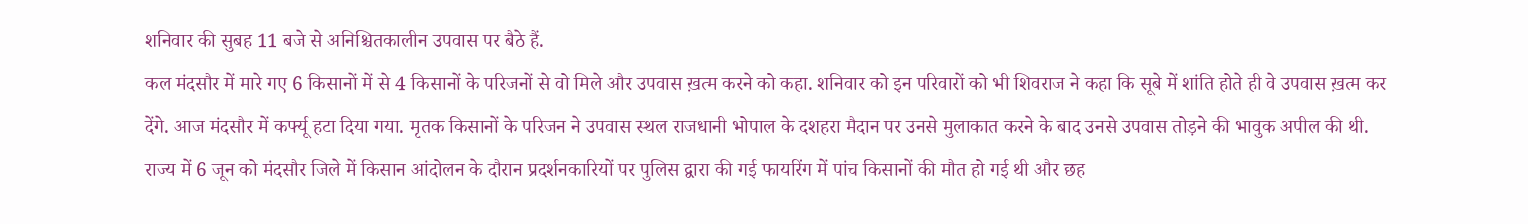शनिवार की सुबह 11 बजे से अनिश्चितकालीन उपवास पर बैठे हैं.
कल मंदसौर में मारे गए 6 किसानों में से 4 किसानों के परिजनों से वो मिले और उपवास ख़त्म करने को कहा. शनिवार को इन परिवारों को भी शिवराज ने कहा कि सूबे में शांति होते ही वे उपवास ख़त्म कर देंगे. आज मंदसौर में कर्फ्यू हटा दिया गया. मृतक किसानों के परिजन ने उपवास स्थल राजधानी भोपाल के दशहरा मैदान पर उनसे मुलाकात करने के बाद उनसे उपवास तोड़ने की भावुक अपील की थी.
राज्य में 6 जून को मंदसौर जिले में किसान आंदोलन के दौरान प्रदर्शनकारियों पर पुलिस द्वारा की गई फायरिंग में पांच किसानों की मौत हो गई थी और छह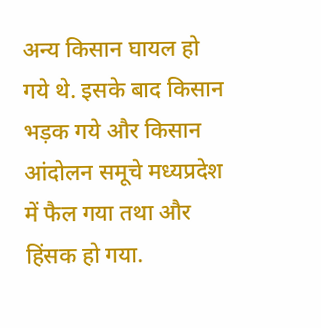अन्य किसान घायल हो गये थे. इसके बाद किसान भड़क गये और किसान आंदोलन समूचे मध्यप्रदेश में फैल गया तथा और हिंसक हो गया.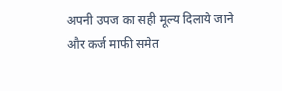अपनी उपज का सही मूल्य दिलाये जाने और कर्ज माफी समेत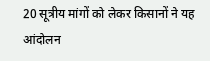20 सूत्रीय मांगों को लेकर किसानों ने यह आंदोलन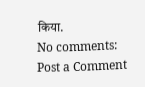किया.
No comments:
Post a Comment